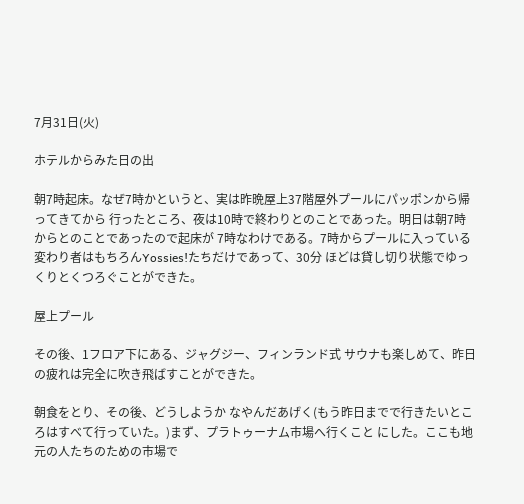7月31日(火)

ホテルからみた日の出

朝7時起床。なぜ7時かというと、実は昨晩屋上37階屋外プールにパッポンから帰ってきてから 行ったところ、夜は10時で終わりとのことであった。明日は朝7時からとのことであったので起床が 7時なわけである。7時からプールに入っている変わり者はもちろんYossies!たちだけであって、30分 ほどは貸し切り状態でゆっくりとくつろぐことができた。

屋上プール

その後、1フロア下にある、ジャグジー、フィンランド式 サウナも楽しめて、昨日の疲れは完全に吹き飛ばすことができた。

朝食をとり、その後、どうしようか なやんだあげく(もう昨日までで行きたいところはすべて行っていた。)まず、プラトゥーナム市場へ行くこと にした。ここも地元の人たちのための市場で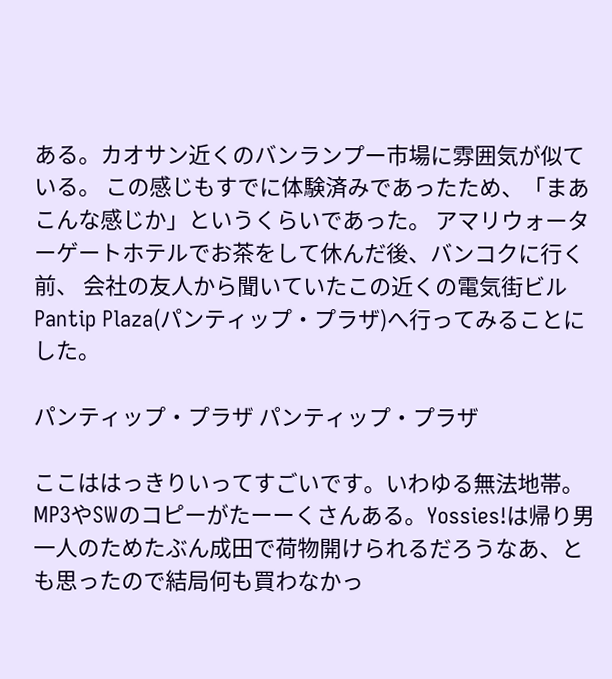ある。カオサン近くのバンランプー市場に雰囲気が似ている。 この感じもすでに体験済みであったため、「まあこんな感じか」というくらいであった。 アマリウォーターゲートホテルでお茶をして休んだ後、バンコクに行く前、 会社の友人から聞いていたこの近くの電気街ビルPantip Plaza(パンティップ・プラザ)へ行ってみることに した。

パンティップ・プラザ パンティップ・プラザ

ここははっきりいってすごいです。いわゆる無法地帯。MP3やSWのコピーがたーーくさんある。Yossies!は帰り男一人のためたぶん成田で荷物開けられるだろうなあ、とも思ったので結局何も買わなかっ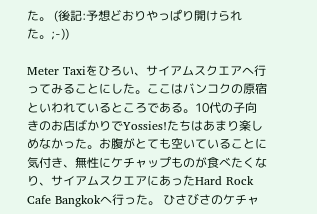た。 (後記:予想どおりやっぱり開けられた。;-))

Meter Taxiをひろい、サイアムスクエアへ行ってみることにした。ここはバンコクの原宿といわれているところである。10代の子向きのお店ばかりでYossies!たちはあまり楽しめなかった。お腹がとても空いていることに気付き、無性にケチャップものが食べたくなり、サイアムスクエアにあったHard Rock Cafe Bangkokへ行った。 ひさびさのケチャ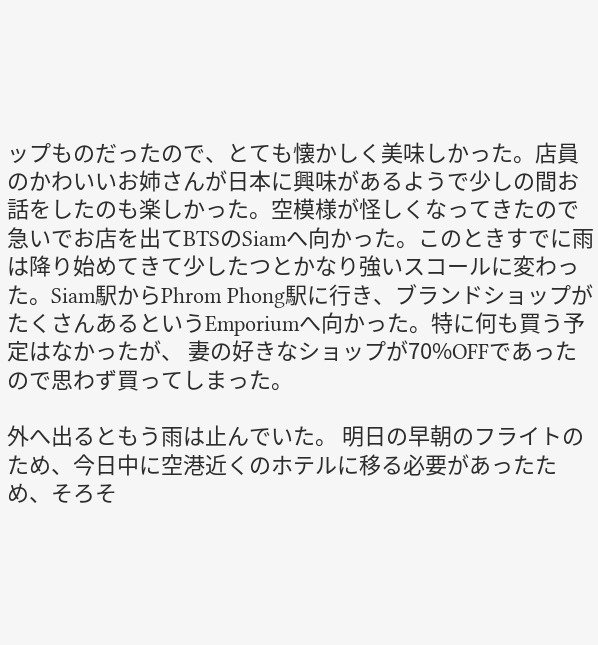ップものだったので、とても懐かしく美味しかった。店員のかわいいお姉さんが日本に興味があるようで少しの間お話をしたのも楽しかった。空模様が怪しくなってきたので急いでお店を出てBTSのSiamへ向かった。このときすでに雨は降り始めてきて少したつとかなり強いスコールに変わった。Siam駅からPhrom Phong駅に行き、ブランドショップがたくさんあるというEmporiumへ向かった。特に何も買う予定はなかったが、 妻の好きなショップが70%OFFであったので思わず買ってしまった。

外へ出るともう雨は止んでいた。 明日の早朝のフライトのため、今日中に空港近くのホテルに移る必要があったため、そろそ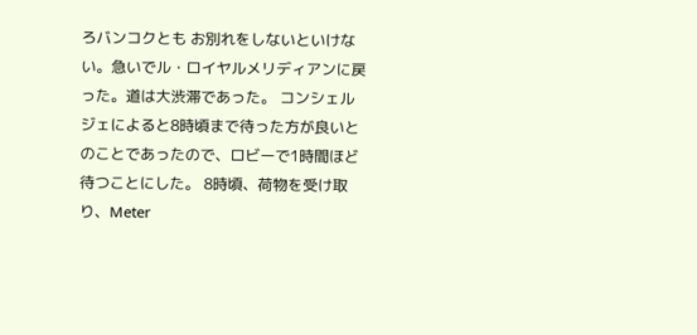ろバンコクとも お別れをしないといけない。急いでル・ロイヤルメリディアンに戻った。道は大渋滞であった。 コンシェルジェによると8時頃まで待った方が良いとのことであったので、ロビーで1時間ほど待つことにした。 8時頃、荷物を受け取り、Meter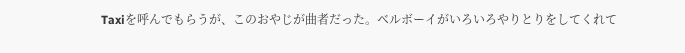Taxiを呼んでもらうが、このおやじが曲者だった。ベルボーイがいろいろやりとりをしてくれて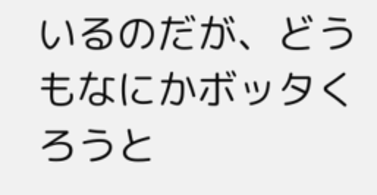いるのだが、どうもなにかボッタくろうと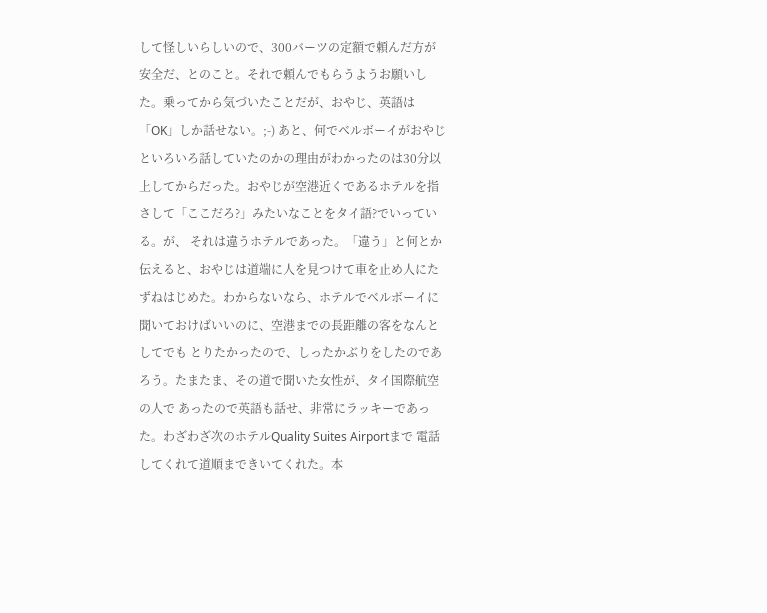して怪しいらしいので、300バーツの定額で頼んだ方が 安全だ、とのこと。それで頼んでもらうようお願いした。乗ってから気づいたことだが、おやじ、英語は「OK」しか話せない。;-) あと、何でベルボーイがおやじといろいろ話していたのかの理由がわかったのは30分以上してからだった。おやじが空港近くであるホテルを指さして「ここだろ?」みたいなことをタイ語?でいっている。が、 それは違うホテルであった。「違う」と何とか伝えると、おやじは道端に人を見つけて車を止め人にたずねはじめた。わからないなら、ホテルでベルボーイに聞いておけばいいのに、空港までの長距離の客をなんとしてでも とりたかったので、しったかぶりをしたのであろう。たまたま、その道で聞いた女性が、タイ国際航空の人で あったので英語も話せ、非常にラッキーであった。わざわざ次のホテルQuality Suites Airportまで 電話してくれて道順まできいてくれた。本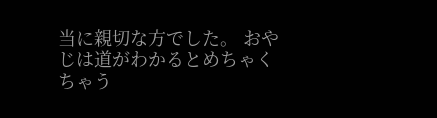当に親切な方でした。 おやじは道がわかるとめちゃくちゃう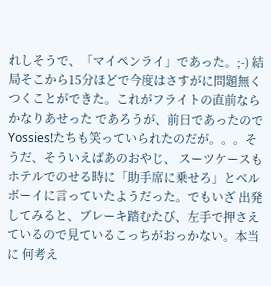れしそうで、「マイペンライ」であった。;-) 結局そこから15分ほどで今度はさすがに問題無くつくことができた。これがフライトの直前ならかなりあせった であろうが、前日であったのでYossies!たちも笑っていられたのだが。。。そうだ、そういえばあのおやじ、 スーツケースもホテルでのせる時に「助手席に乗せろ」とベルボーイに言っていたようだった。でもいざ 出発してみると、ブレーキ踏むたび、左手で押さえているので見ているこっちがおっかない。本当に 何考え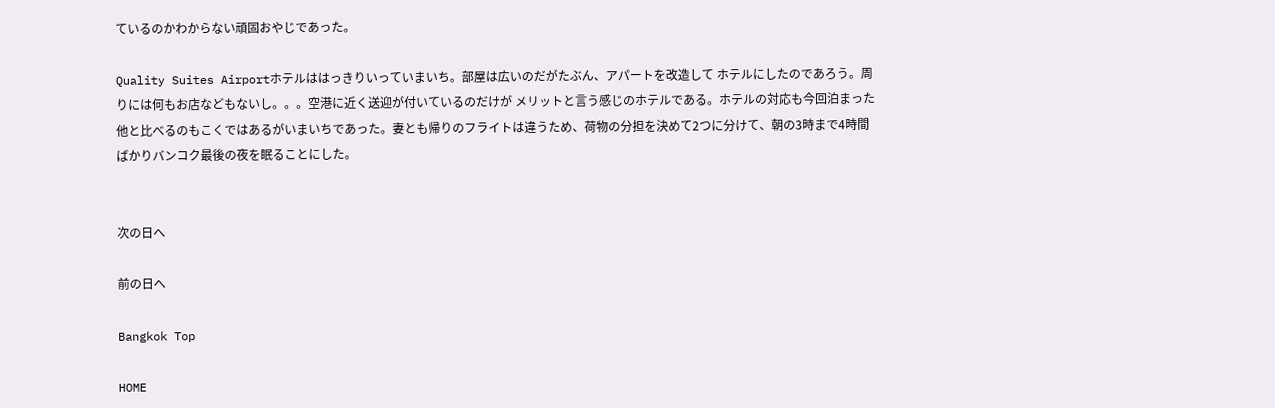ているのかわからない頑固おやじであった。

Quality Suites Airportホテルははっきりいっていまいち。部屋は広いのだがたぶん、アパートを改造して ホテルにしたのであろう。周りには何もお店などもないし。。。空港に近く送迎が付いているのだけが メリットと言う感じのホテルである。ホテルの対応も今回泊まった他と比べるのもこくではあるがいまいちであった。妻とも帰りのフライトは違うため、荷物の分担を決めて2つに分けて、朝の3時まで4時間ばかりバンコク最後の夜を眠ることにした。


次の日へ

前の日へ

Bangkok Top

HOME